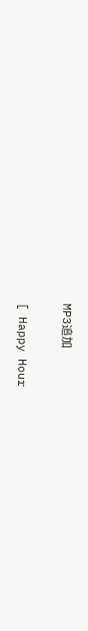MP3追加

[ Happy Hour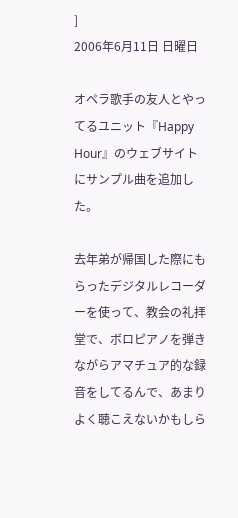]
2006年6月11日 日曜日

オペラ歌手の友人とやってるユニット『Happy Hour』のウェブサイトにサンプル曲を追加した。

去年弟が帰国した際にもらったデジタルレコーダーを使って、教会の礼拝堂で、ボロピアノを弾きながらアマチュア的な録音をしてるんで、あまりよく聴こえないかもしら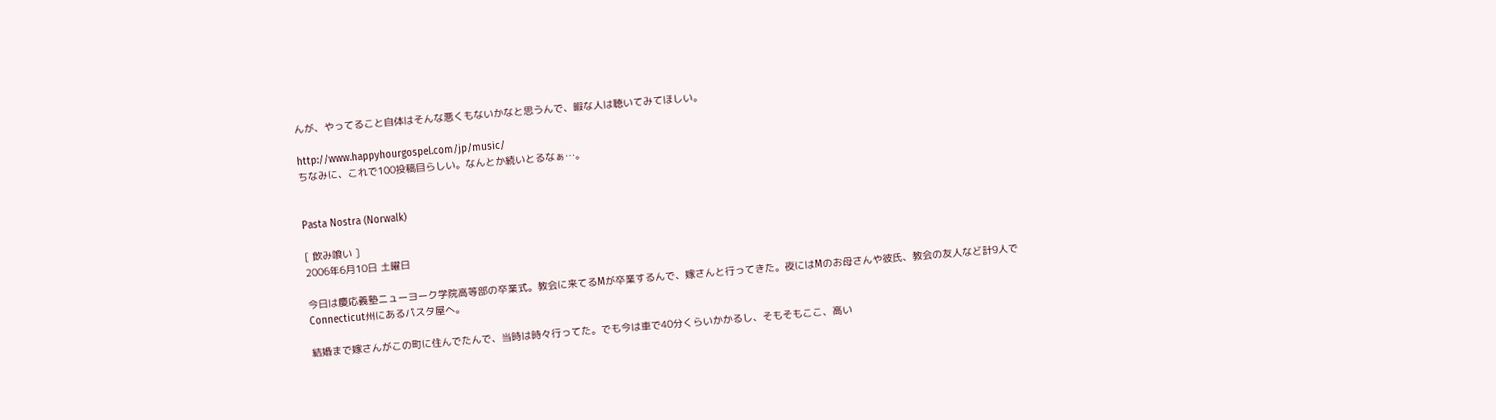んが、やってること自体はそんな悪くもないかなと思うんで、暇な人は聴いてみてほしい。

http://www.happyhourgospel.com/jp/music/
ちなみに、これで100投稿目らしい。なんとか続いとるなぁ…。


Pasta Nostra (Norwalk)

[ 飲み喰い ]
2006年6月10日 土曜日

今日は慶応義塾ニューヨーク学院高等部の卒業式。教会に来てるMが卒業するんで、嫁さんと行ってきた。夜にはMのお母さんや彼氏、教会の友人など計9人でConnecticut州にあるパスタ屋へ。

結婚まで嫁さんがこの町に住んでたんで、当時は時々行ってた。でも今は車で40分くらいかかるし、そもそもここ、高い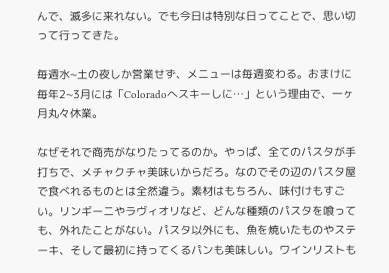んで、滅多に来れない。でも今日は特別な日ってことで、思い切って行ってきた。

毎週水~土の夜しか営業せず、メニューは毎週変わる。おまけに毎年2~3月には「Coloradoへスキーしに…」という理由で、一ヶ月丸々休業。

なぜそれで商売がなりたってるのか。やっぱ、全てのパスタが手打ちで、メチャクチャ美味いからだろ。なのでその辺のパスタ屋で食べれるものとは全然違う。素材はもちろん、味付けもすごい。リンギーニやラヴィオリなど、どんな種類のパスタを喰っても、外れたことがない。パスタ以外にも、魚を焼いたものやステーキ、そして最初に持ってくるパンも美味しい。ワインリストも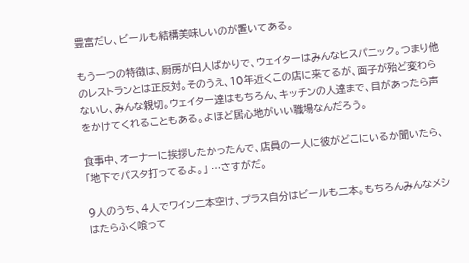豊富だし、ビールも結構美味しいのが置いてある。

もう一つの特徴は、厨房が白人ばかりで、ウェイターはみんなヒスパニック。つまり他のレストランとは正反対。そのうえ、10年近くこの店に来てるが、面子が殆ど変わらないし、みんな親切。ウェイター達はもちろん、キッチンの人達まで、目があったら声をかけてくれることもある。よほど居心地がいい職場なんだろう。

食事中、オーナーに挨拶したかったんで、店員の一人に彼がどこにいるか聞いたら、「地下でパスタ打ってるよ。」 …さすがだ。

9人のうち、4人でワイン二本空け、プラス自分はビールも二本。もちろんみんなメシはたらふく喰って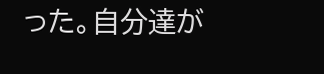った。自分達が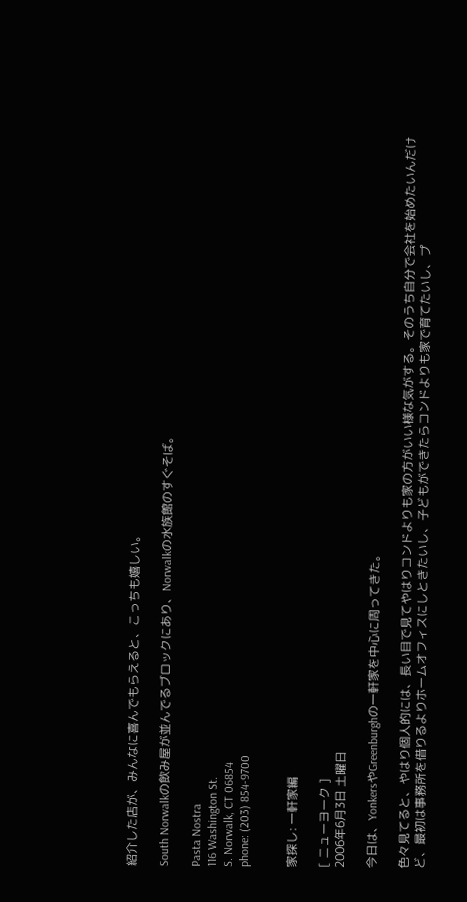紹介した店が、みんなに喜んでもらえると、こっちも嬉しい。

South Norwalkの飲み屋が並んでるブロックにあり、Norwalkの水族館のすぐそば。

Pasta Nostra
116 Washington St.
S. Norwalk, CT 06854
phone: (203) 854-9700


家探し: 一軒家編

[ ニューヨーク ]
2006年6月3日 土曜日

今日は、YonkersやGreenburghの一軒家を中心に周ってきた。

色々見てると、やはり個人的には、長い目で見てやはりコンドよりも家の方がいい様な気がする。そのうち自分で会社を始めたいんだけど、最初は事務所を借りるよりホームオフィスにしときたいし、子どもができたらコンドよりも家で育てたいし、プ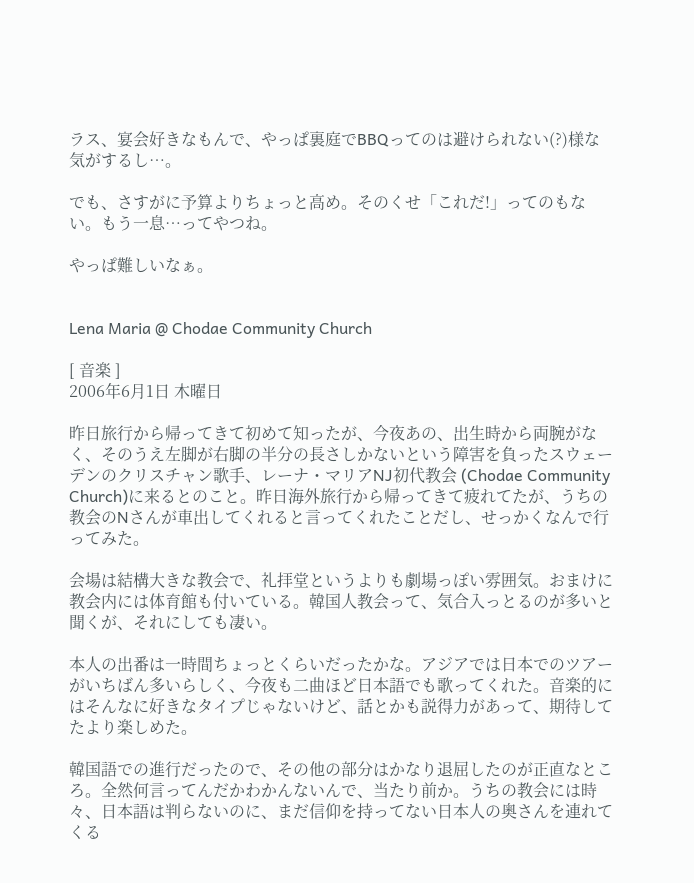ラス、宴会好きなもんで、やっぱ裏庭でBBQってのは避けられない(?)様な気がするし…。

でも、さすがに予算よりちょっと高め。そのくせ「これだ!」ってのもない。もう一息…ってやつね。

やっぱ難しいなぁ。


Lena Maria @ Chodae Community Church

[ 音楽 ]
2006年6月1日 木曜日

昨日旅行から帰ってきて初めて知ったが、今夜あの、出生時から両腕がなく、そのうえ左脚が右脚の半分の長さしかないという障害を負ったスウェーデンのクリスチャン歌手、レーナ・マリアNJ初代教会 (Chodae Community Church)に来るとのこと。昨日海外旅行から帰ってきて疲れてたが、うちの教会のNさんが車出してくれると言ってくれたことだし、せっかくなんで行ってみた。

会場は結構大きな教会で、礼拝堂というよりも劇場っぽい雰囲気。おまけに教会内には体育館も付いている。韓国人教会って、気合入っとるのが多いと聞くが、それにしても凄い。

本人の出番は一時間ちょっとくらいだったかな。アジアでは日本でのツアーがいちばん多いらしく、今夜も二曲ほど日本語でも歌ってくれた。音楽的にはそんなに好きなタイプじゃないけど、話とかも説得力があって、期待してたより楽しめた。

韓国語での進行だったので、その他の部分はかなり退屈したのが正直なところ。全然何言ってんだかわかんないんで、当たり前か。うちの教会には時々、日本語は判らないのに、まだ信仰を持ってない日本人の奥さんを連れてくる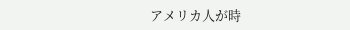アメリカ人が時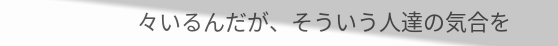々いるんだが、そういう人達の気合を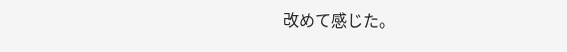改めて感じた。